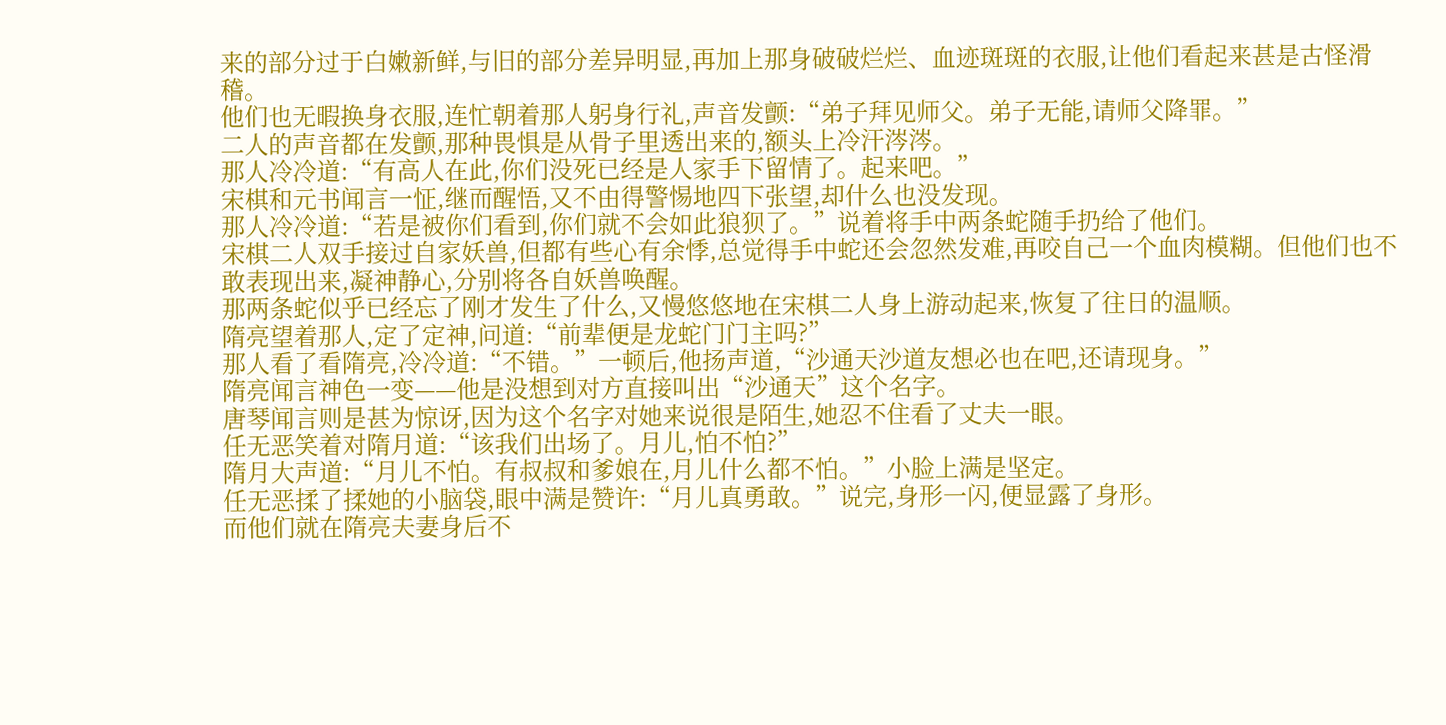来的部分过于白嫩新鲜,与旧的部分差异明显,再加上那身破破烂烂、血迹斑斑的衣服,让他们看起来甚是古怪滑稽。
他们也无暇换身衣服,连忙朝着那人躬身行礼,声音发颤:“弟子拜见师父。弟子无能,请师父降罪。”
二人的声音都在发颤,那种畏惧是从骨子里透出来的,额头上冷汗涔涔。
那人冷冷道:“有高人在此,你们没死已经是人家手下留情了。起来吧。”
宋棋和元书闻言一怔,继而醒悟,又不由得警惕地四下张望,却什么也没发现。
那人冷冷道:“若是被你们看到,你们就不会如此狼狈了。”说着将手中两条蛇随手扔给了他们。
宋棋二人双手接过自家妖兽,但都有些心有余悸,总觉得手中蛇还会忽然发难,再咬自己一个血肉模糊。但他们也不敢表现出来,凝神静心,分别将各自妖兽唤醒。
那两条蛇似乎已经忘了刚才发生了什么,又慢悠悠地在宋棋二人身上游动起来,恢复了往日的温顺。
隋亮望着那人,定了定神,问道:“前辈便是龙蛇门门主吗?”
那人看了看隋亮,冷冷道:“不错。”一顿后,他扬声道,“沙通天沙道友想必也在吧,还请现身。”
隋亮闻言神色一变——他是没想到对方直接叫出“沙通天”这个名字。
唐琴闻言则是甚为惊讶,因为这个名字对她来说很是陌生,她忍不住看了丈夫一眼。
任无恶笑着对隋月道:“该我们出场了。月儿,怕不怕?”
隋月大声道:“月儿不怕。有叔叔和爹娘在,月儿什么都不怕。”小脸上满是坚定。
任无恶揉了揉她的小脑袋,眼中满是赞许:“月儿真勇敢。”说完,身形一闪,便显露了身形。
而他们就在隋亮夫妻身后不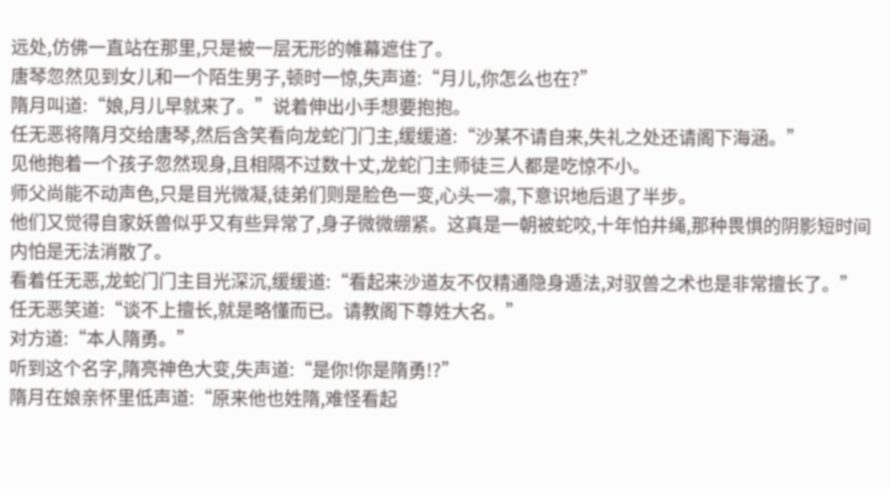远处,仿佛一直站在那里,只是被一层无形的帷幕遮住了。
唐琴忽然见到女儿和一个陌生男子,顿时一惊,失声道:“月儿,你怎么也在?”
隋月叫道:“娘,月儿早就来了。”说着伸出小手想要抱抱。
任无恶将隋月交给唐琴,然后含笑看向龙蛇门门主,缓缓道:“沙某不请自来,失礼之处还请阁下海涵。”
见他抱着一个孩子忽然现身,且相隔不过数十丈,龙蛇门主师徒三人都是吃惊不小。
师父尚能不动声色,只是目光微凝,徒弟们则是脸色一变,心头一凛,下意识地后退了半步。
他们又觉得自家妖兽似乎又有些异常了,身子微微绷紧。这真是一朝被蛇咬,十年怕井绳,那种畏惧的阴影短时间内怕是无法消散了。
看着任无恶,龙蛇门门主目光深沉,缓缓道:“看起来沙道友不仅精通隐身遁法,对驭兽之术也是非常擅长了。”
任无恶笑道:“谈不上擅长,就是略懂而已。请教阁下尊姓大名。”
对方道:“本人隋勇。”
听到这个名字,隋亮神色大变,失声道:“是你!你是隋勇!?”
隋月在娘亲怀里低声道:“原来他也姓隋,难怪看起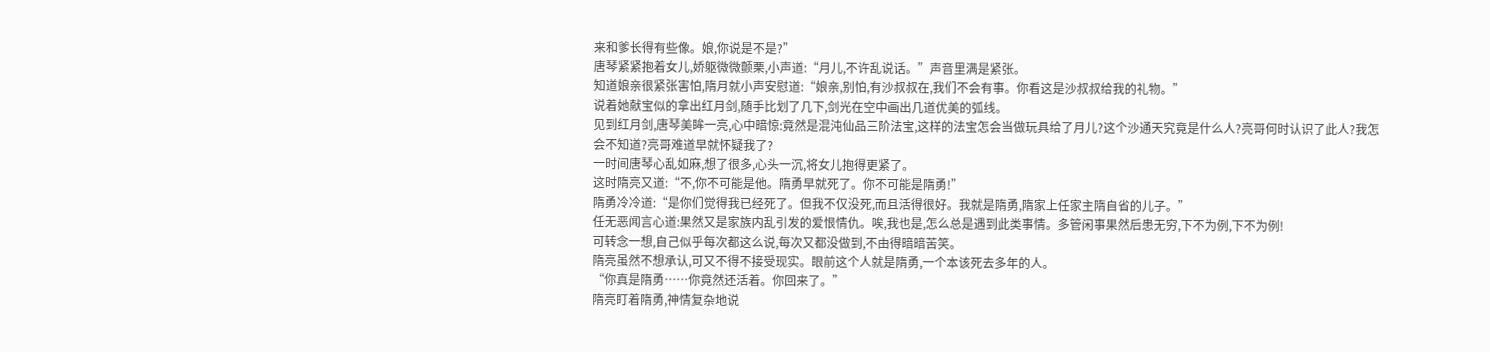来和爹长得有些像。娘,你说是不是?”
唐琴紧紧抱着女儿,娇躯微微颤栗,小声道:“月儿,不许乱说话。”声音里满是紧张。
知道娘亲很紧张害怕,隋月就小声安慰道:“娘亲,别怕,有沙叔叔在,我们不会有事。你看这是沙叔叔给我的礼物。”
说着她献宝似的拿出红月剑,随手比划了几下,剑光在空中画出几道优美的弧线。
见到红月剑,唐琴美眸一亮,心中暗惊:竟然是混沌仙品三阶法宝,这样的法宝怎会当做玩具给了月儿?这个沙通天究竟是什么人?亮哥何时认识了此人?我怎会不知道?亮哥难道早就怀疑我了?
一时间唐琴心乱如麻,想了很多,心头一沉,将女儿抱得更紧了。
这时隋亮又道:“不,你不可能是他。隋勇早就死了。你不可能是隋勇!”
隋勇冷冷道:“是你们觉得我已经死了。但我不仅没死,而且活得很好。我就是隋勇,隋家上任家主隋自省的儿子。”
任无恶闻言心道:果然又是家族内乱引发的爱恨情仇。唉,我也是,怎么总是遇到此类事情。多管闲事果然后患无穷,下不为例,下不为例!
可转念一想,自己似乎每次都这么说,每次又都没做到,不由得暗暗苦笑。
隋亮虽然不想承认,可又不得不接受现实。眼前这个人就是隋勇,一个本该死去多年的人。
“你真是隋勇……你竟然还活着。你回来了。”
隋亮盯着隋勇,神情复杂地说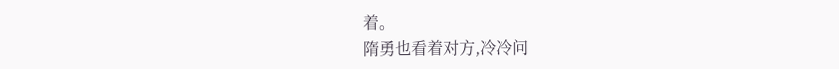着。
隋勇也看着对方,冷冷问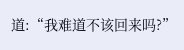道:“我难道不该回来吗?”